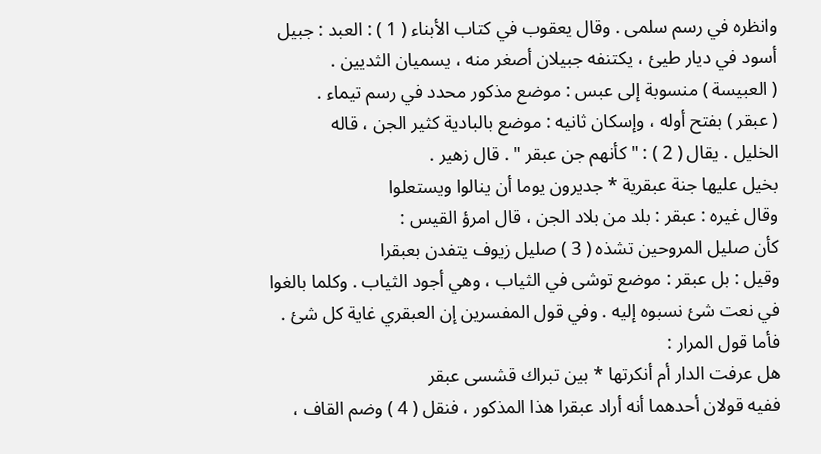وانظره في رسم سلمى . وقال يعقوب في كتاب الأبناء ( 1 ) : العبد : جبيل
أسود في ديار طيئ ، يكتنفه جبيلان أصغر منه ، يسميان الثديين .
( العبيسة ) منسوبة إلى عبس : موضع مذكور محدد في رسم تيماء .
( عبقر ) بفتح أوله ، وإسكان ثانيه : موضع بالبادية كثير الجن ، قاله
الخليل . يقال ( 2 ) : " كأنهم جن عبقر " . قال زهير .
بخيل عليها جنة عبقرية * جديرون يوما أن ينالوا ويستعلوا
وقال غيره : عبقر : بلد من بلاد الجن ، قال امرؤ القيس :
كأن صليل المروحين تشذه ( 3 ) صليل زيوف يتفدن بعبقرا
وقيل : بل عبقر : موضع توشى في الثياب ، وهي أجود الثياب . وكلما بالغوا
في نعت شئ نسبوه إليه . وفي قول المفسرين إن العبقري غاية كل شئ .
فأما قول المرار :
هل عرفت الدار أم أنكرتها * بين تبراك قشسى عبقر
ففيه قولان أحدهما أنه أراد عبقرا هذا المذكور ، فنقل ( 4 ) وضم القاف ،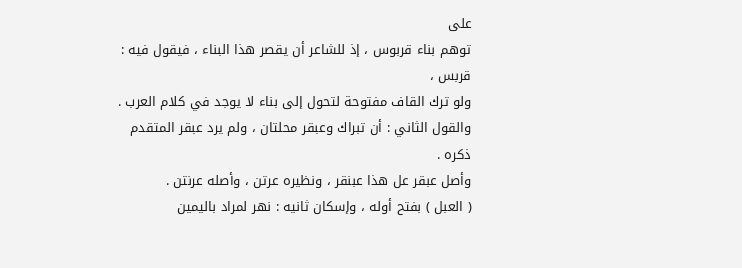على
توهم بناء قربوس ، إذ للشاعر أن يقصر هذا البناء ، فيقول فيه : قربس ،
ولو ترك القاف مفتوحة لتحول إلى بناء لا يوجد في كلام العرب .
والقول الثاني : أن تبراك وعبقر محلتان ، ولم يرد عبقر المتقدم ذكره .
وأصل عبقر عل هذا عبنقر ، ونظيره عرتن ، وأصله عرنتن .
( العبل ) بفتح أوله ، وإسكان ثانيه : نهر لمراد باليمين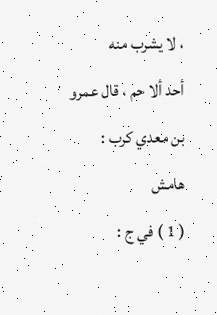، لا يشرب منه
أحد ألا حم ، قال عمرو بن معدي كرب :
هامش
( 1 ) في ج :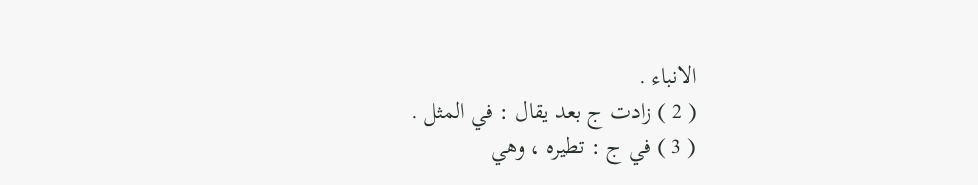الانباء .
( 2 ) زادت ج بعد يقال : في المثل .
( 3 ) في ج : تطيره ، وهي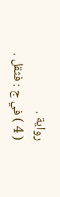رواية .
( 4 ) في ج : فثقل .